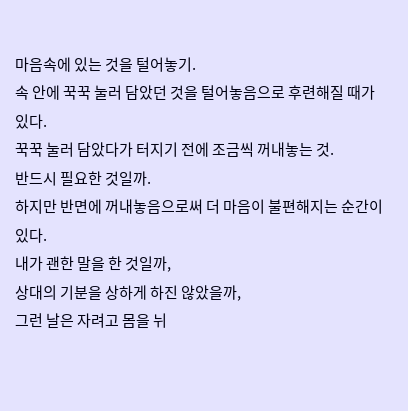마음속에 있는 것을 털어놓기.
속 안에 꾹꾹 눌러 담았던 것을 털어놓음으로 후련해질 때가 있다.
꾹꾹 눌러 담았다가 터지기 전에 조금씩 꺼내놓는 것.
반드시 필요한 것일까.
하지만 반면에 꺼내놓음으로써 더 마음이 불편해지는 순간이 있다.
내가 괜한 말을 한 것일까,
상대의 기분을 상하게 하진 않았을까,
그런 날은 자려고 몸을 뉘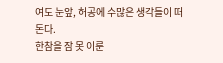여도 눈앞, 허공에 수많은 생각들이 떠돈다.
한참을 잠 못 이룬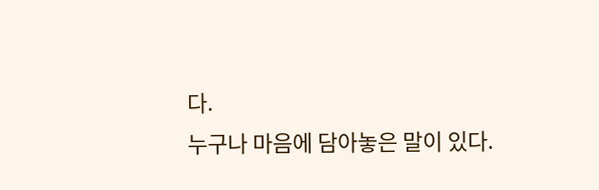다.
누구나 마음에 담아놓은 말이 있다.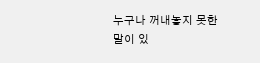누구나 꺼내놓지 못한 말이 있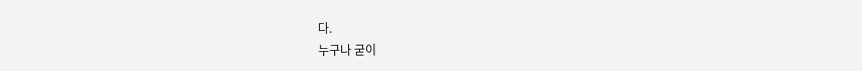다.
누구나 굳이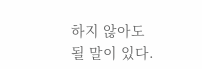하지 않아도 될 말이 있다.